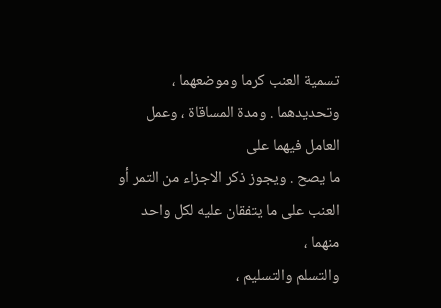تسمية العنب كرما وموضعهما ، وتحديدهما . ومدة المساقاة ، وعمل العامل فيهما على
ما يصح . ويجوز ذكر الاجزاء من التمر أو العنب على ما يتفقان عليه لكل واحد منهما ،
والتسلم والتسليم ،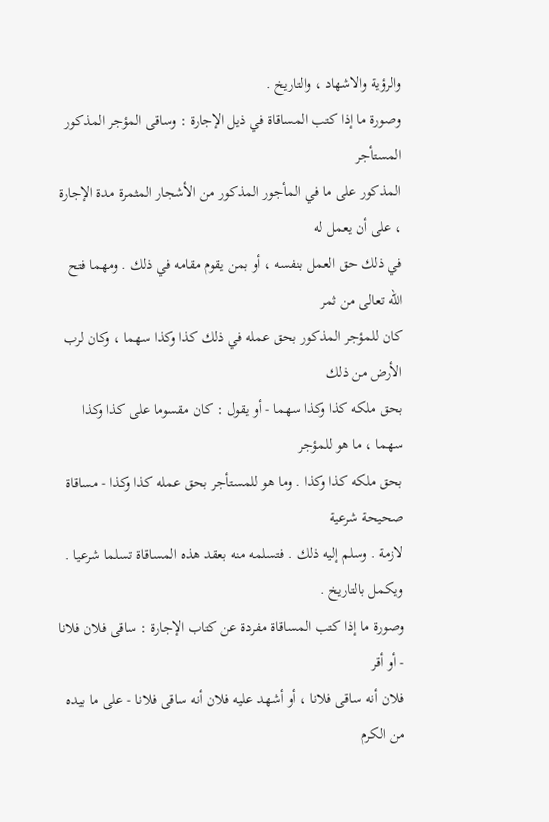والرؤية والاشهاد ، والتاريخ .
وصورة ما إذا كتب المساقاة في ذيل الإجارة : وساقى المؤجر المذكور المستأجر
المذكور على ما في المأجور المذكور من الأشجار المثمرة مدة الإجارة ، على أن يعمل له
في ذلك حق العمل بنفسه ، أو بمن يقوم مقامه في ذلك . ومهما فتح الله تعالى من ثمر
كان للمؤجر المذكور بحق عمله في ذلك كذا وكذا سهما ، وكان لرب الأرض من ذلك
بحق ملكه كذا وكذا سهما - أو يقول : كان مقسوما على كذا وكذا سهما ، ما هو للمؤجر
بحق ملكه كذا وكذا . وما هو للمستأجر بحق عمله كذا وكذا - مساقاة صحيحة شرعية
لازمة . وسلم إليه ذلك . فتسلمه منه بعقد هذه المساقاة تسلما شرعيا . ويكمل بالتاريخ .
وصورة ما إذا كتب المساقاة مفردة عن كتاب الإجارة : ساقى فلان فلانا - أو أقر
فلان أنه ساقى فلانا ، أو أشهد عليه فلان أنه ساقى فلانا - على ما بيده من الكرم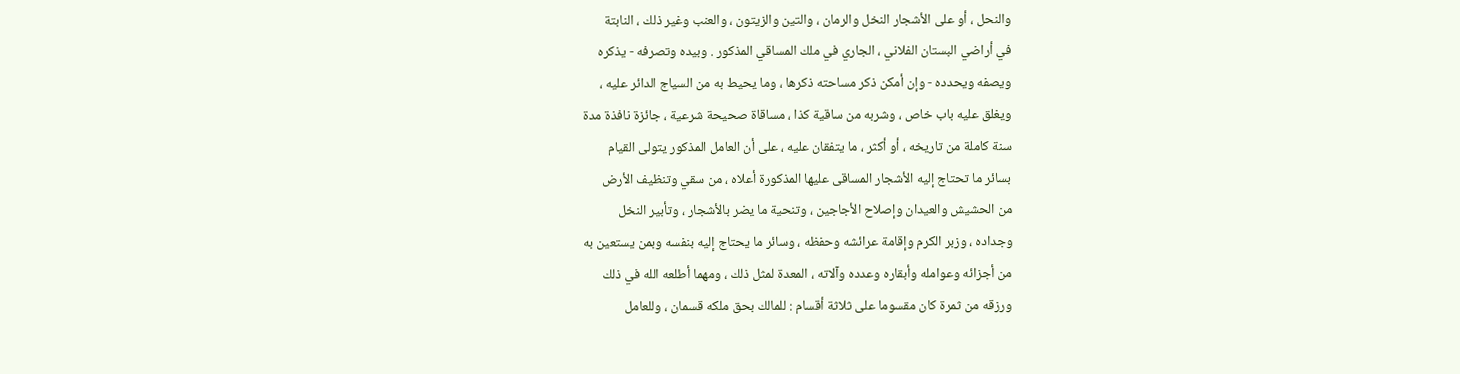والنحل ، أو على الأشجار النخل والرمان ، والتين والزيتون ، والعنب وغير ذلك ، النابتة
في أراضي البستان الفلاني ، الجاري في ملك المساقي المذكور . وبيده وتصرفه - يذكره
ويصفه ويحدده - وإن أمكن ذكر مساحته ذكرها ، وما يحيط به من السياج الدائر عليه ،
ويغلق عليه باب خاص ، وشربه من ساقية كذا ، مساقاة صحيحة شرعية ، جائزة نافذة مدة
سنة كاملة من تاريخه ، أو أكثر ، ما يتفقان عليه ، على أن العامل المذكور يتولى القيام
بسائر ما تحتاج إليه الأشجار المساقى عليها المذكورة أعلاه ، من سقي وتنظيف الأرض
من الحشيش والعيدان وإصلاح الأجاجين ، وتنحية ما يضر بالأشجار ، وتأبير النخل
وجداده ، وزبر الكرم وإقامة عرائشه وحفظه ، وسائر ما يحتاج إليه بنفسه وبمن يستعين به
من أجزائه وعوامله وأبقاره وعدده وآلاته ، المعدة لمثل ذلك ، ومهما أطلعه الله في ذلك
ورزقه من ثمرة كان مقسوما على ثلاثة أقسام : للمالك بحق ملكه قسمان ، وللعامل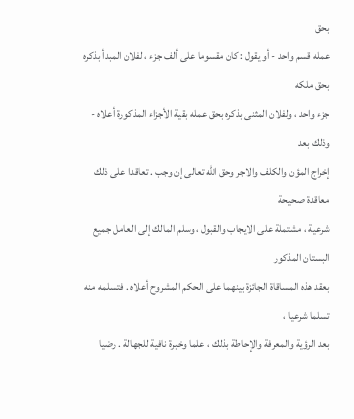بحق
عمله قسم واحد - أو يقول : كان مقسوما على ألف جزء ، لفلان المبدأ بذكره بحق ملكه
جزء واحد ، ولفلان المثنى بذكره بحق عمله بقية الأجزاء المذكورة أعلاه - وذلك بعد
إخراج المؤن والكلف والاجر وحق الله تعالى إن وجب . تعاقدا على ذلك معاقدة صحيحة
شرعية ، مشتملة على الايجاب والقبول ، وسلم المالك إلى العامل جميع البستان المذكور
بعقد هذه المساقاة الجائزة بينهما على الحكم المشروح أعلاه . فتسلمه منه تسلما شرعيا ،
بعد الرؤية والمعرفة والإحاطة بذلك ، علما وخبرة نافية للجهالة . رضيا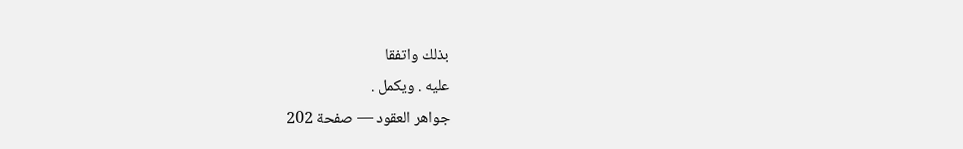بذلك واتفقا
عليه . ويكمل .
جواهر العقود — صفحة 202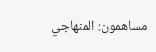مساهمون: المنهاجي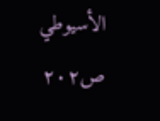الأسيوطي
ص٢٠٢